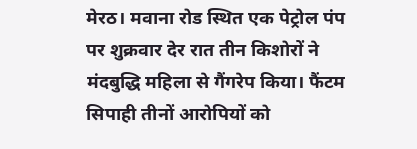मेरठ। मवाना रोड स्थित एक पेट्रोल पंप पर शुक्रवार देर रात तीन किशोरों ने मंदबुद्धि महिला से गैंगरेप किया। फैंटम सिपाही तीनों आरोपियों को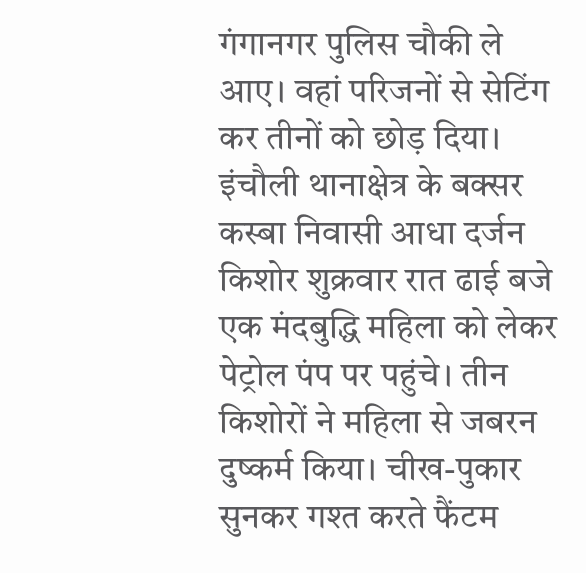गंगानगर पुलिस चौकी ले आए। वहां परिजनों से सेटिंग कर तीनों को छोड़ दिया।
इंचौली थानाक्षेत्र के बक्सर कस्बा निवासी आधा दर्जन किशोर शुक्रवार रात ढाई बजे एक मंदबुद्धि महिला को लेकर पेट्रोल पंप पर पहुंचे। तीन किशोरों ने महिला से जबरन दुष्कर्म किया। चीख-पुकार सुनकर गश्त करते फैंटम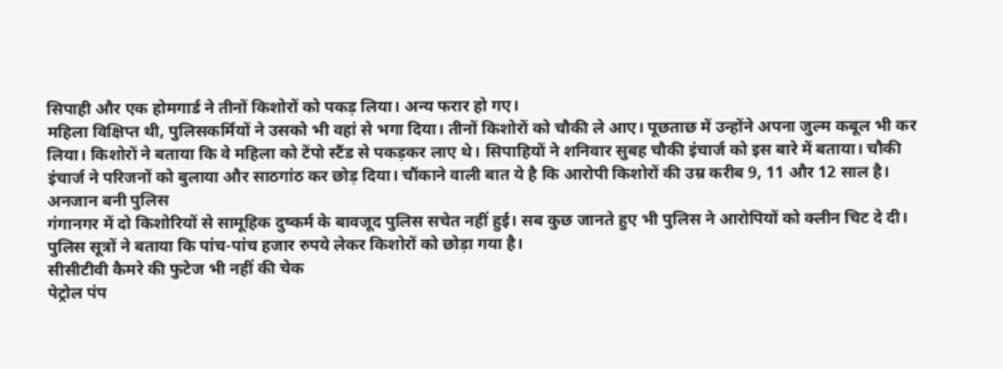सिपाही और एक होमगार्ड ने तीनों किशोरों को पकड़ लिया। अन्य फरार हो गए।
महिला विक्षिप्त थी, पुलिसकर्मियों ने उसको भी वहां से भगा दिया। तीनों किशोरों को चौकी ले आए। पूछताछ में उन्होंने अपना जुल्म कबूल भी कर लिया। किशोरों ने बताया कि वे महिला को टेंपो स्टैंड से पकड़कर लाए थे। सिपाहियों ने शनिवार सुबह चौकी इंचार्ज को इस बारे में बताया। चौकी इंचार्ज ने परिजनों को बुलाया और साठगांठ कर छोड़ दिया। चौंकाने वाली बात ये है कि आरोपी किशोरों की उम्र करीब 9, 11 और 12 साल है।
अनजान बनी पुलिस
गंगानगर में दो किशोरियों से सामूहिक दुष्कर्म के बावजूद पुलिस सचेत नहीं हुई। सब कुछ जानते हुए भी पुलिस ने आरोपियों को क्लीन चिट दे दी। पुलिस सूत्रों ने बताया कि पांच-पांच हजार रुपये लेकर किशोरों को छोड़ा गया है।
सीसीटीवी कैमरे की फुटेज भी नहीं की चेक
पेट्रोल पंप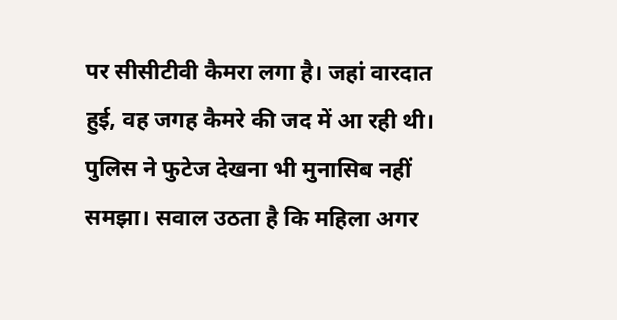पर सीसीटीवी कैमरा लगा है। जहां वारदात हुई, वह जगह कैमरे की जद में आ रही थी। पुलिस ने फुटेज देखना भी मुनासिब नहीं समझा। सवाल उठता है कि महिला अगर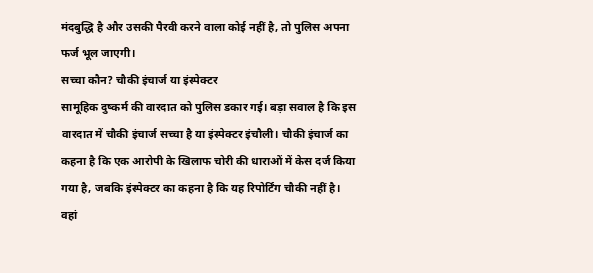मंदबुद्धि है और उसकी पैरवी करने वाला कोई नहीं है, तो पुलिस अपना फर्ज भूल जाएगी।
सच्चा कौन? चौकी इंचार्ज या इंस्पेक्टर
सामूहिक दुष्कर्म की वारदात को पुलिस डकार गई। बड़ा सवाल है कि इस वारदात में चौकी इंचार्ज सच्चा है या इंस्पेक्टर इंचौली। चौकी इंचार्ज का कहना है कि एक आरोपी के खिलाफ चोरी की धाराओं में केस दर्ज किया गया है, जबकि इंस्पेक्टर का कहना है कि यह रिपोर्टिंग चौकी नहीं है। वहां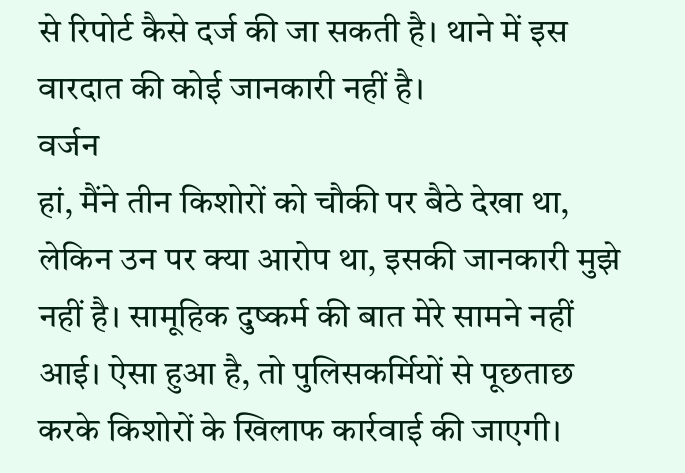से रिपोर्ट कैसे दर्ज की जा सकती है। थाने में इस वारदात की कोई जानकारी नहीं है।
वर्जन
हां, मैंने तीन किशोरों को चौकी पर बैठे देखा था, लेकिन उन पर क्या आरोप था, इसकी जानकारी मुझे नहीं है। सामूहिक दुष्कर्म की बात मेरे सामने नहीं आई। ऐसा हुआ है, तो पुलिसकर्मियों से पूछताछ करके किशोरों के खिलाफ कार्रवाई की जाएगी।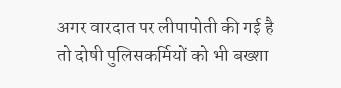अगर वारदात पर लीपापोती की गई है तो दोषी पुलिसकर्मियों को भी बख्शा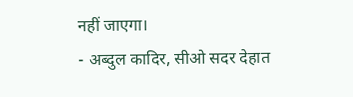नहीं जाएगा।
- अब्दुल कादिर, सीओ सदर देहात